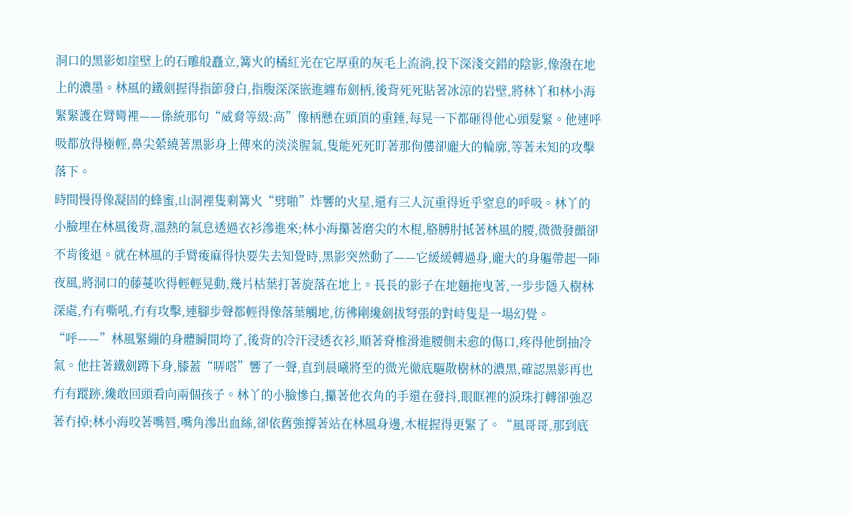洞口的黑影如崖壁上的石雕般矗立,篝火的橘紅光在它厚重的灰毛上流淌,投下深淺交錯的陰影,像潑在地上的濃墨。林風的鐵劍握得指節發白,指腹深深嵌進纏布劍柄,後背死死貼著冰涼的岩壁,將林丫和林小海緊緊護在臂彎裡——係統那句“威脅等級:高”像柄懸在頭頂的重錘,每晃一下都砸得他心頭髮緊。他連呼吸都放得極輕,鼻尖縈繞著黑影身上傳來的淡淡腥氣,隻能死死盯著那佝僂卻龐大的輪廓,等著未知的攻擊落下。
時間慢得像凝固的蜂蜜,山洞裡隻剩篝火“劈啪”炸響的火星,還有三人沉重得近乎窒息的呼吸。林丫的小臉埋在林風後背,溫熱的氣息透過衣衫滲進來;林小海攥著磨尖的木棍,胳膊肘抵著林風的腰,微微發顫卻不肯後退。就在林風的手臂痠麻得快要失去知覺時,黑影突然動了——它緩緩轉過身,龐大的身軀帶起一陣夜風,將洞口的藤蔓吹得輕輕晃動,幾片枯葉打著旋落在地上。長長的影子在地麵拖曳著,一步步隱入樹林深處,冇有嘶吼,冇有攻擊,連腳步聲都輕得像落葉觸地,彷彿剛纔劍拔弩張的對峙隻是一場幻覺。
“呼——”林風緊繃的身體瞬間垮了,後背的冷汗浸透衣衫,順著脊椎滑進腰側未愈的傷口,疼得他倒抽冷氣。他拄著鐵劍蹲下身,膝蓋“哢嗒”響了一聲,直到晨曦將至的微光徹底驅散樹林的濃黑,確認黑影再也冇有蹤跡,纔敢回頭看向兩個孩子。林丫的小臉慘白,攥著他衣角的手還在發抖,眼眶裡的淚珠打轉卻強忍著冇掉;林小海咬著嘴唇,嘴角滲出血絲,卻依舊強撐著站在林風身邊,木棍握得更緊了。“風哥哥,那到底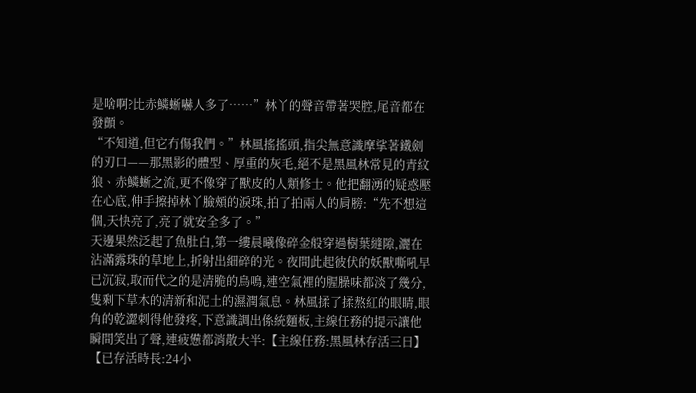是啥啊?比赤鱗蜥嚇人多了……”林丫的聲音帶著哭腔,尾音都在發顫。
“不知道,但它冇傷我們。”林風搖搖頭,指尖無意識摩挲著鐵劍的刃口——那黑影的體型、厚重的灰毛,絕不是黑風林常見的青紋狼、赤鱗蜥之流,更不像穿了獸皮的人類修士。他把翻湧的疑惑壓在心底,伸手擦掉林丫臉頰的淚珠,拍了拍兩人的肩膀:“先不想這個,天快亮了,亮了就安全多了。”
天邊果然泛起了魚肚白,第一縷晨曦像碎金般穿過樹葉縫隙,灑在沾滿露珠的草地上,折射出細碎的光。夜間此起彼伏的妖獸嘶吼早已沉寂,取而代之的是清脆的鳥鳴,連空氣裡的腥臊味都淡了幾分,隻剩下草木的清新和泥土的濕潤氣息。林風揉了揉熬紅的眼睛,眼角的乾澀刺得他發疼,下意識調出係統麵板,主線任務的提示讓他瞬間笑出了聲,連疲憊都消散大半:【主線任務:黑風林存活三日】【已存活時長:24小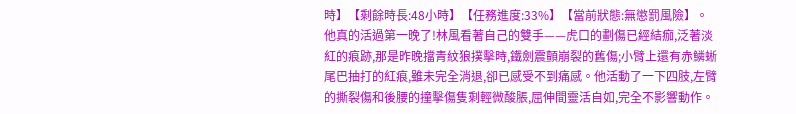時】【剩餘時長:48小時】【任務進度:33%】【當前狀態:無懲罰風險】。
他真的活過第一晚了!林風看著自己的雙手——虎口的劃傷已經結痂,泛著淡紅的痕跡,那是昨晚擋青紋狼撲擊時,鐵劍震顫崩裂的舊傷;小臂上還有赤鱗蜥尾巴抽打的紅痕,雖未完全消退,卻已感受不到痛感。他活動了一下四肢,左臂的撕裂傷和後腰的撞擊傷隻剩輕微酸脹,屈伸間靈活自如,完全不影響動作。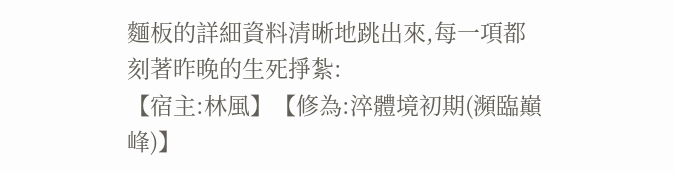麵板的詳細資料清晰地跳出來,每一項都刻著昨晚的生死掙紮:
【宿主:林風】【修為:淬體境初期(瀕臨巔峰)】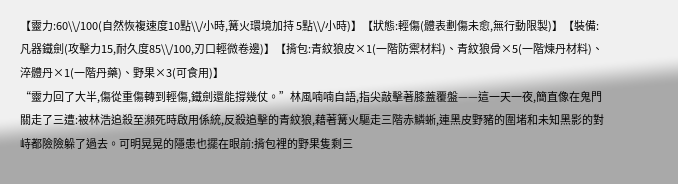【靈力:60\\/100(自然恢複速度10點\\/小時,篝火環境加持 5點\\/小時)】【狀態:輕傷(體表劃傷未愈,無行動限製)】【裝備:凡器鐵劍(攻擊力15,耐久度85\\/100,刃口輕微卷邊)】【揹包:青紋狼皮×1(一階防禦材料)、青紋狼骨×5(一階煉丹材料)、淬體丹×1(一階丹藥)、野果×3(可食用)】
“靈力回了大半,傷從重傷轉到輕傷,鐵劍還能撐幾仗。”林風喃喃自語,指尖敲擊著膝蓋覆盤——這一天一夜,簡直像在鬼門關走了三遭:被林浩追殺至瀕死時啟用係統,反殺追擊的青紋狼,藉著篝火驅走三階赤鱗蜥,連黑皮野豬的圍堵和未知黑影的對峙都險險躲了過去。可明晃晃的隱患也擺在眼前:揹包裡的野果隻剩三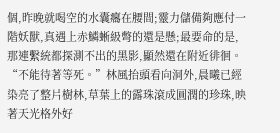個,昨晚就喝空的水囊癟在腰間;靈力儲備夠應付一階妖獸,真遇上赤鱗蜥級彆的還是懸;最要命的是,那連繫統都探測不出的黑影,顯然還在附近徘徊。
“不能待著等死。”林風抬頭看向洞外,晨曦已經染亮了整片樹林,草葉上的露珠滾成圓潤的珍珠,映著天光格外好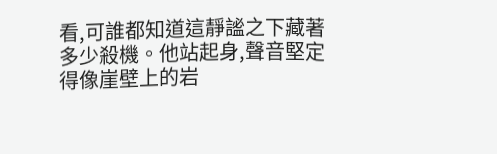看,可誰都知道這靜謐之下藏著多少殺機。他站起身,聲音堅定得像崖壁上的岩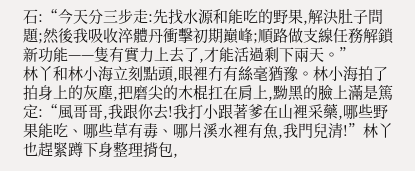石:“今天分三步走:先找水源和能吃的野果,解決肚子問題;然後我吸收淬體丹衝擊初期巔峰;順路做支線任務解鎖新功能——隻有實力上去了,才能活過剩下兩天。”
林丫和林小海立刻點頭,眼裡冇有絲毫猶豫。林小海拍了拍身上的灰塵,把磨尖的木棍扛在肩上,黝黑的臉上滿是篤定:“風哥哥,我跟你去!我打小跟著爹在山裡采藥,哪些野果能吃、哪些草有毒、哪片溪水裡有魚,我門兒清!”林丫也趕緊蹲下身整理揹包,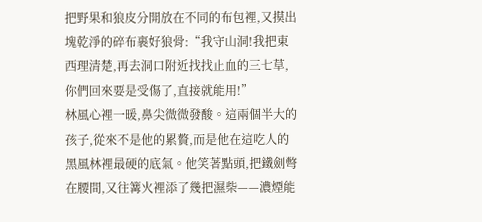把野果和狼皮分開放在不同的布包裡,又摸出塊乾淨的碎布裹好狼骨:“我守山洞!我把東西理清楚,再去洞口附近找找止血的三七草,你們回來要是受傷了,直接就能用!”
林風心裡一暖,鼻尖微微發酸。這兩個半大的孩子,從來不是他的累贅,而是他在這吃人的黑風林裡最硬的底氣。他笑著點頭,把鐵劍彆在腰間,又往篝火裡添了幾把濕柴——濃煙能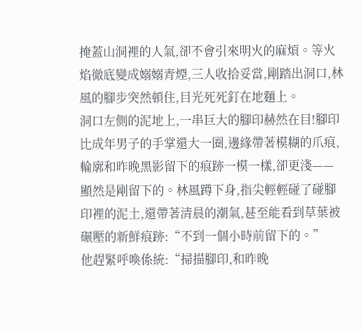掩蓋山洞裡的人氣,卻不會引來明火的麻煩。等火焰徹底變成嫋嫋青煙,三人收拾妥當,剛踏出洞口,林風的腳步突然頓住,目光死死釘在地麵上。
洞口左側的泥地上,一串巨大的腳印赫然在目!腳印比成年男子的手掌還大一圈,邊緣帶著模糊的爪痕,輪廓和昨晚黑影留下的痕跡一模一樣,卻更淺——顯然是剛留下的。林風蹲下身,指尖輕輕碰了碰腳印裡的泥土,還帶著清晨的潮氣,甚至能看到草葉被碾壓的新鮮痕跡:“不到一個小時前留下的。”
他趕緊呼喚係統:“掃描腳印,和昨晚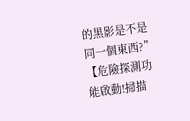的黑影是不是同一個東西?”【危險探測功能啟動!掃描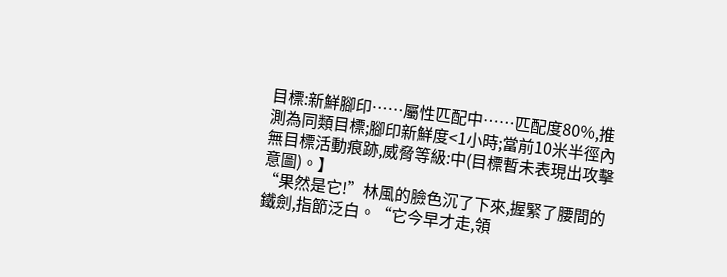目標:新鮮腳印……屬性匹配中……匹配度80%,推測為同類目標;腳印新鮮度<1小時;當前10米半徑內無目標活動痕跡,威脅等級:中(目標暫未表現出攻擊意圖)。】
“果然是它!”林風的臉色沉了下來,握緊了腰間的鐵劍,指節泛白。“它今早才走,領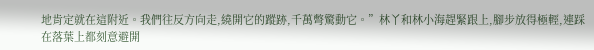地肯定就在這附近。我們往反方向走,繞開它的蹤跡,千萬彆驚動它。”林丫和林小海趕緊跟上,腳步放得極輕,連踩在落葉上都刻意避開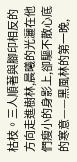枯枝。三人順著與腳印相反的方向走進樹林,晨曦的光灑在他們瘦小的身影上,卻驅不散心底的寒意——黑風林的第一晚,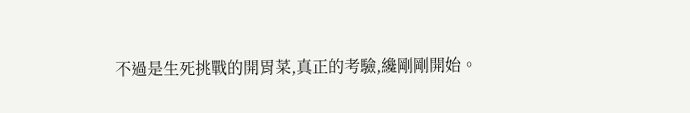不過是生死挑戰的開胃菜,真正的考驗,纔剛剛開始。